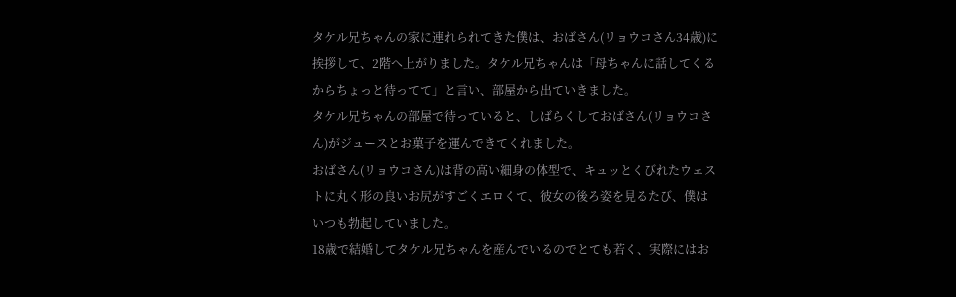タケル兄ちゃんの家に連れられてきた僕は、おばさん(リョウコさん34歳)に挨拶して、2階へ上がりました。タケル兄ちゃんは「母ちゃんに話してくるからちょっと待ってて」と言い、部屋から出ていきました。
タケル兄ちゃんの部屋で待っていると、しばらくしておばさん(リョウコさん)がジュースとお菓子を運んできてくれました。
おばさん(リョウコさん)は背の高い細身の体型で、キュッとくびれたウェストに丸く形の良いお尻がすごくエロくて、彼女の後ろ姿を見るたび、僕はいつも勃起していました。
18歳で結婚してタケル兄ちゃんを産んでいるのでとても若く、実際にはお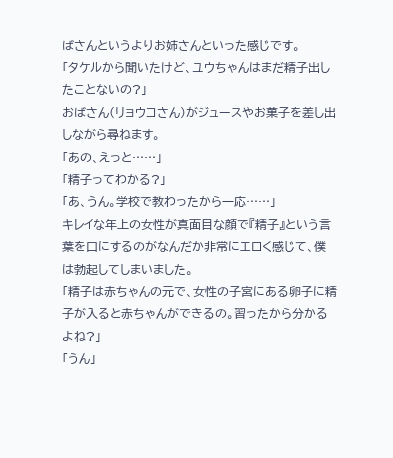ばさんというよりお姉さんといった感じです。
「タケルから聞いたけど、ユウちゃんはまだ精子出したことないの?」
おばさん(リョウコさん)がジュースやお菓子を差し出しながら尋ねます。
「あの、えっと……」
「精子ってわかる?」
「あ、うん。学校で教わったから一応……」
キレイな年上の女性が真面目な顔で『精子』という言葉を口にするのがなんだか非常にエロく感じて、僕は勃起してしまいました。
「精子は赤ちゃんの元で、女性の子宮にある卵子に精子が入ると赤ちゃんができるの。習ったから分かるよね?」
「うん」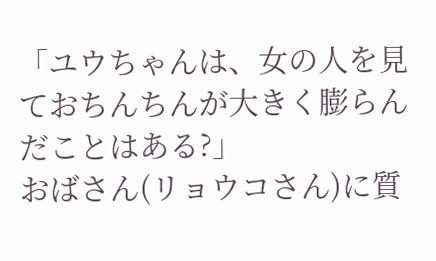「ユウちゃんは、女の人を見ておちんちんが大きく膨らんだことはある?」
おばさん(リョウコさん)に質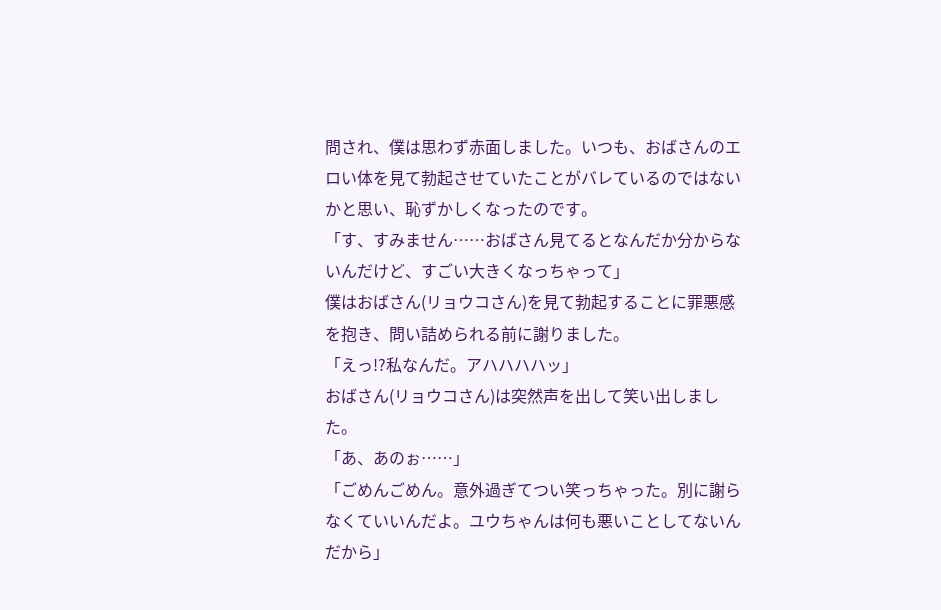問され、僕は思わず赤面しました。いつも、おばさんのエロい体を見て勃起させていたことがバレているのではないかと思い、恥ずかしくなったのです。
「す、すみません……おばさん見てるとなんだか分からないんだけど、すごい大きくなっちゃって」
僕はおばさん(リョウコさん)を見て勃起することに罪悪感を抱き、問い詰められる前に謝りました。
「えっ!?私なんだ。アハハハハッ」
おばさん(リョウコさん)は突然声を出して笑い出しました。
「あ、あのぉ……」
「ごめんごめん。意外過ぎてつい笑っちゃった。別に謝らなくていいんだよ。ユウちゃんは何も悪いことしてないんだから」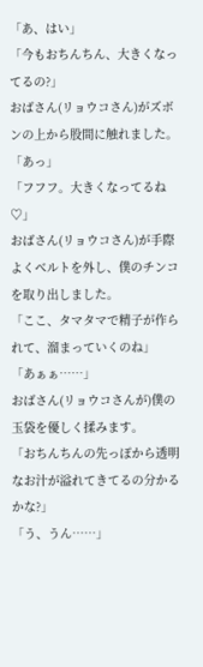「あ、はい」
「今もおちんちん、大きくなってるの?」
おばさん(リョウコさん)がズボンの上から股間に触れました。
「あっ」
「フフフ。大きくなってるね♡」
おばさん(リョウコさん)が手際よくベルトを外し、僕のチンコを取り出しました。
「ここ、タマタマで精子が作られて、溜まっていくのね」
「あぁぁ……」
おばさん(リョウコさんが)僕の玉袋を優しく揉みます。
「おちんちんの先っぽから透明なお汁が溢れてきてるの分かるかな?」
「う、うん……」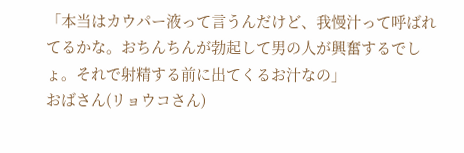「本当はカウパー液って言うんだけど、我慢汁って呼ばれてるかな。おちんちんが勃起して男の人が興奮するでしょ。それで射精する前に出てくるお汁なの」
おばさん(リョウコさん)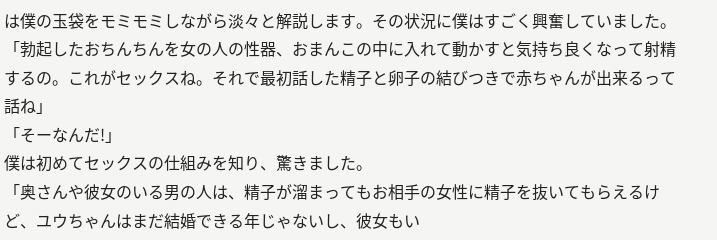は僕の玉袋をモミモミしながら淡々と解説します。その状況に僕はすごく興奮していました。
「勃起したおちんちんを女の人の性器、おまんこの中に入れて動かすと気持ち良くなって射精するの。これがセックスね。それで最初話した精子と卵子の結びつきで赤ちゃんが出来るって話ね」
「そーなんだ!」
僕は初めてセックスの仕組みを知り、驚きました。
「奥さんや彼女のいる男の人は、精子が溜まってもお相手の女性に精子を抜いてもらえるけど、ユウちゃんはまだ結婚できる年じゃないし、彼女もい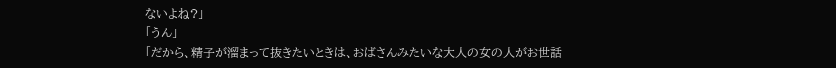ないよね?」
「うん」
「だから、精子が溜まって抜きたいときは、おばさんみたいな大人の女の人がお世話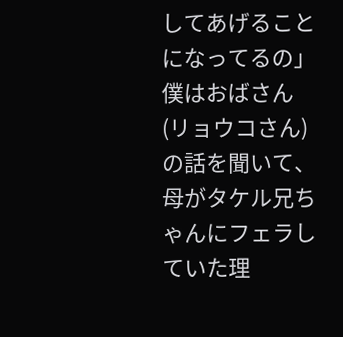してあげることになってるの」
僕はおばさん(リョウコさん)の話を聞いて、母がタケル兄ちゃんにフェラしていた理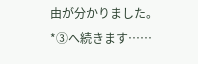由が分かりました。
*③へ続きます……